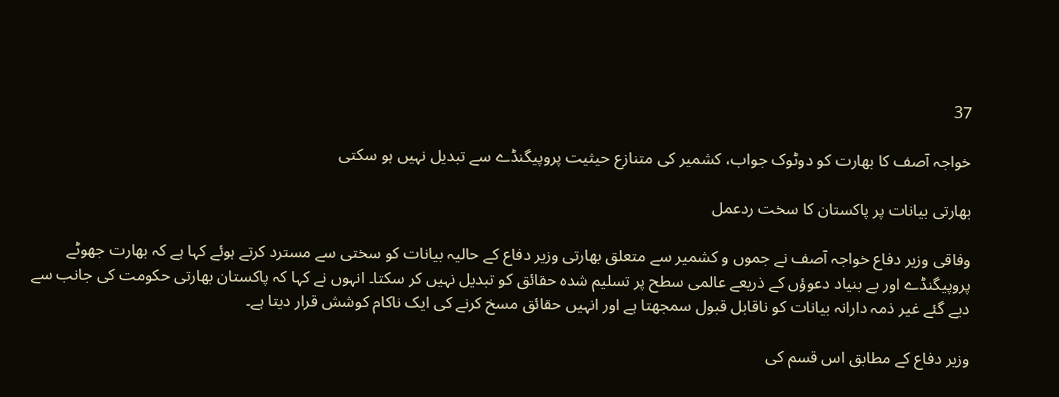37

خواجہ آصف کا بھارت کو دوٹوک جواب، کشمیر کی متنازع حیثیت پروپیگنڈے سے تبدیل نہیں ہو سکتی

بھارتی بیانات پر پاکستان کا سخت ردعمل

وفاقی وزیر دفاع خواجہ آصف نے جموں و کشمیر سے متعلق بھارتی وزیر دفاع کے حالیہ بیانات کو سختی سے مسترد کرتے ہوئے کہا ہے کہ بھارت جھوٹے پروپیگنڈے اور بے بنیاد دعوؤں کے ذریعے عالمی سطح پر تسلیم شدہ حقائق کو تبدیل نہیں کر سکتا۔ انہوں نے کہا کہ پاکستان بھارتی حکومت کی جانب سے دیے گئے غیر ذمہ دارانہ بیانات کو ناقابل قبول سمجھتا ہے اور انہیں حقائق مسخ کرنے کی ایک ناکام کوشش قرار دیتا ہے۔

وزیر دفاع کے مطابق اس قسم کی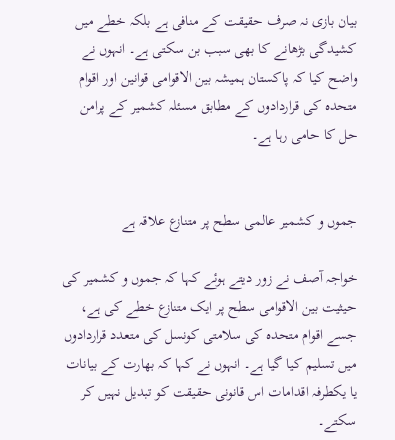بیان بازی نہ صرف حقیقت کے منافی ہے بلکہ خطے میں کشیدگی بڑھانے کا بھی سبب بن سکتی ہے۔ انہوں نے واضح کیا کہ پاکستان ہمیشہ بین الاقوامی قوانین اور اقوام متحدہ کی قراردادوں کے مطابق مسئلہ کشمیر کے پرامن حل کا حامی رہا ہے۔


جموں و کشمیر عالمی سطح پر متنازع علاقہ ہے

خواجہ آصف نے زور دیتے ہوئے کہا کہ جموں و کشمیر کی حیثیت بین الاقوامی سطح پر ایک متنازع خطے کی ہے، جسے اقوام متحدہ کی سلامتی کونسل کی متعدد قراردادوں میں تسلیم کیا گیا ہے۔ انہوں نے کہا کہ بھارت کے بیانات یا یکطرفہ اقدامات اس قانونی حقیقت کو تبدیل نہیں کر سکتے۔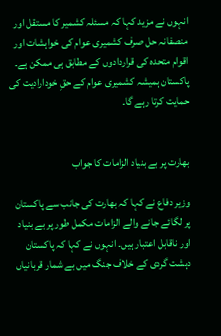انہوں نے مزید کہا کہ مسئلہ کشمیر کا مستقل اور منصفانہ حل صرف کشمیری عوام کی خواہشات اور اقوام متحدہ کی قراردادوں کے مطابق ہی ممکن ہے۔ پاکستان ہمیشہ کشمیری عوام کے حقِ خودارادیت کی حمایت کرتا رہے گا۔


بھارت پر بے بنیاد الزامات کا جواب

وزیر دفاع نے کہا کہ بھارت کی جانب سے پاکستان پر لگائے جانے والے الزامات مکمل طور پر بے بنیاد اور ناقابل اعتبار ہیں۔ انہوں نے کہا کہ پاکستان دہشت گردی کے خلاف جنگ میں بے شمار قربانیاں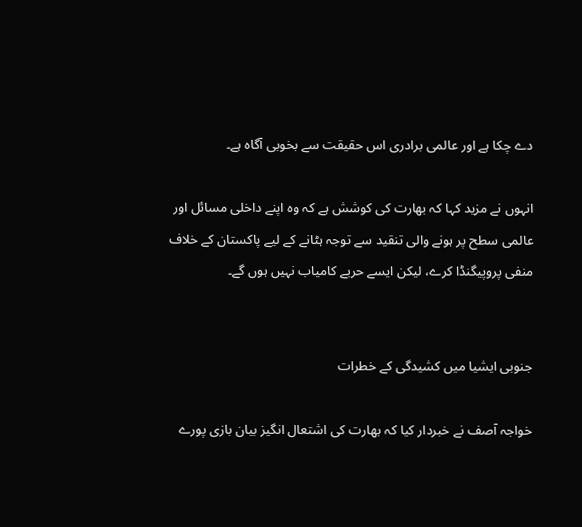دے چکا ہے اور عالمی برادری اس حقیقت سے بخوبی آگاہ ہے۔

انہوں نے مزید کہا کہ بھارت کی کوشش ہے کہ وہ اپنے داخلی مسائل اور عالمی سطح پر ہونے والی تنقید سے توجہ ہٹانے کے لیے پاکستان کے خلاف منفی پروپیگنڈا کرے، لیکن ایسے حربے کامیاب نہیں ہوں گے۔


جنوبی ایشیا میں کشیدگی کے خطرات

خواجہ آصف نے خبردار کیا کہ بھارت کی اشتعال انگیز بیان بازی پورے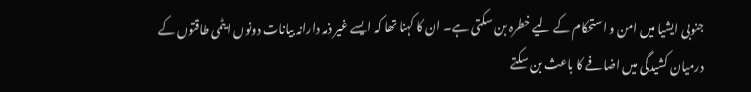جنوبی ایشیا میں امن و استحکام کے لیے خطرہ بن سکتی ہے۔ ان کا کہنا تھا کہ ایسے غیر ذمہ دارانہ بیانات دونوں ایٹمی طاقتوں کے درمیان کشیدگی میں اضافے کا باعث بن سکتے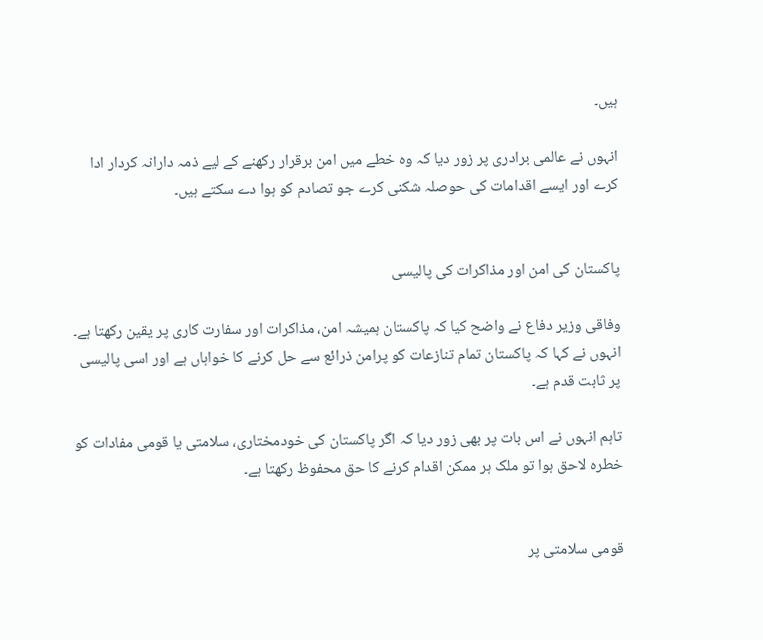ہیں۔

انہوں نے عالمی برادری پر زور دیا کہ وہ خطے میں امن برقرار رکھنے کے لیے ذمہ دارانہ کردار ادا کرے اور ایسے اقدامات کی حوصلہ شکنی کرے جو تصادم کو ہوا دے سکتے ہیں۔


پاکستان کی امن اور مذاکرات کی پالیسی

وفاقی وزیر دفاع نے واضح کیا کہ پاکستان ہمیشہ امن، مذاکرات اور سفارت کاری پر یقین رکھتا ہے۔ انہوں نے کہا کہ پاکستان تمام تنازعات کو پرامن ذرائع سے حل کرنے کا خواہاں ہے اور اسی پالیسی پر ثابت قدم ہے۔

تاہم انہوں نے اس بات پر بھی زور دیا کہ اگر پاکستان کی خودمختاری، سلامتی یا قومی مفادات کو خطرہ لاحق ہوا تو ملک ہر ممکن اقدام کرنے کا حق محفوظ رکھتا ہے۔


قومی سلامتی پر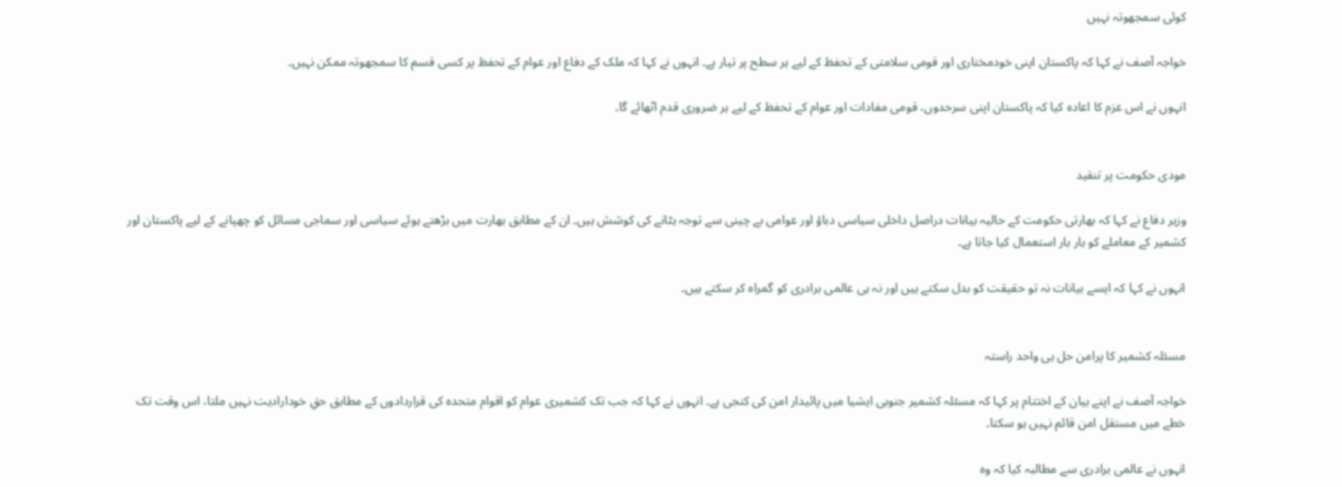کوئی سمجھوتہ نہیں

خواجہ آصف نے کہا کہ پاکستان اپنی خودمختاری اور قومی سلامتی کے تحفظ کے لیے ہر سطح پر تیار ہے۔ انہوں نے کہا کہ ملک کے دفاع اور عوام کے تحفظ پر کسی قسم کا سمجھوتہ ممکن نہیں۔

انہوں نے اس عزم کا اعادہ کیا کہ پاکستان اپنی سرحدوں، قومی مفادات اور عوام کے تحفظ کے لیے ہر ضروری قدم اٹھائے گا۔


مودی حکومت پر تنقید

وزیر دفاع نے کہا کہ بھارتی حکومت کے حالیہ بیانات دراصل داخلی سیاسی دباؤ اور عوامی بے چینی سے توجہ ہٹانے کی کوشش ہیں۔ ان کے مطابق بھارت میں بڑھتے ہوئے سیاسی اور سماجی مسائل کو چھپانے کے لیے پاکستان اور کشمیر کے معاملے کو بار بار استعمال کیا جاتا ہے۔

انہوں نے کہا کہ ایسے بیانات نہ تو حقیقت کو بدل سکتے ہیں اور نہ ہی عالمی برادری کو گمراہ کر سکتے ہیں۔


مسئلہ کشمیر کا پرامن حل ہی واحد راستہ

خواجہ آصف نے اپنے بیان کے اختتام پر کہا کہ مسئلہ کشمیر جنوبی ایشیا میں پائیدار امن کی کنجی ہے۔ انہوں نے کہا کہ جب تک کشمیری عوام کو اقوام متحدہ کی قراردادوں کے مطابق حقِ خودارادیت نہیں ملتا، اس وقت تک خطے میں مستقل امن قائم نہیں ہو سکتا۔

انہوں نے عالمی برادری سے مطالبہ کیا کہ وہ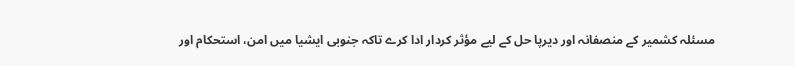مسئلہ کشمیر کے منصفانہ اور دیرپا حل کے لیے مؤثر کردار ادا کرے تاکہ جنوبی ایشیا میں امن، استحکام اور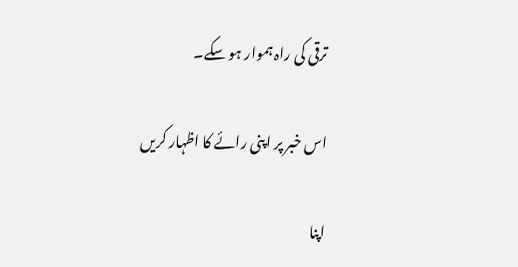ترقی کی راہ ہموار ہو سکے۔

اس خبر پر اپنی رائے کا اظہار کریں

اپنا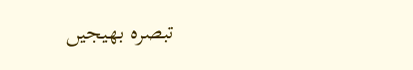تبصرہ بھیجیں